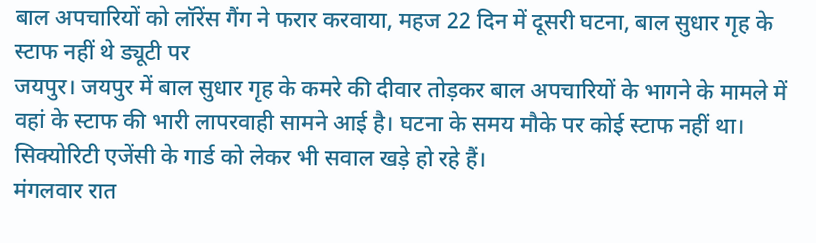बाल अपचारियों को लॉरेंस गैंग ने फरार करवाया, महज 22 दिन में दूसरी घटना, बाल सुधार गृह के स्टाफ नहीं थे ड्यूटी पर
जयपुर। जयपुर में बाल सुधार गृह के कमरे की दीवार तोड़कर बाल अपचारियों के भागने के मामले में वहां के स्टाफ की भारी लापरवाही सामने आई है। घटना के समय मौके पर कोई स्टाफ नहीं था। सिक्योरिटी एजेंसी के गार्ड को लेकर भी सवाल खड़े हो रहे हैं।
मंगलवार रात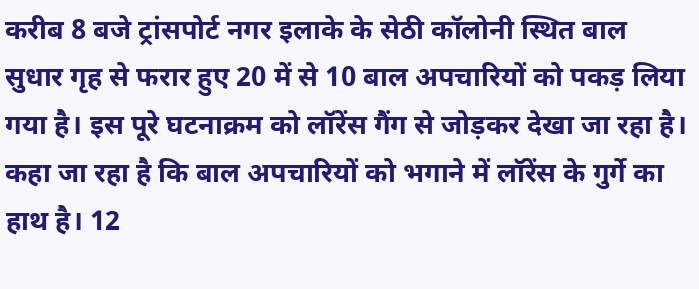करीब 8 बजे ट्रांसपोर्ट नगर इलाके के सेठी कॉलोनी स्थित बाल सुधार गृह से फरार हुए 20 में से 10 बाल अपचारियों को पकड़ लिया गया है। इस पूरे घटनाक्रम को लॉरेंस गैंग से जोड़कर देखा जा रहा है। कहा जा रहा है कि बाल अपचारियों को भगाने में लॉरेंस के गुर्गे का हाथ है। 12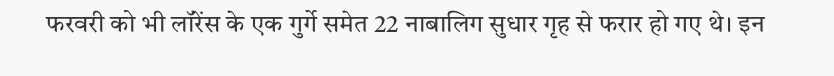फरवरी को भी लॉरेंस के एक गुर्गे समेत 22 नाबालिग सुधार गृह से फरार हो गए थे। इन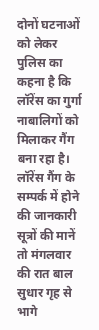दोनों घटनाओं को लेकर पुलिस का कहना है कि लॉरेंस का गुर्गा नाबालिगों को मिलाकर गैंग बना रहा है।
लॉरेंस गैंग के सम्पर्क में होने की जानकारी
सूत्रों की मानें तो मंगलवार की रात बाल सुधार गृह से भागे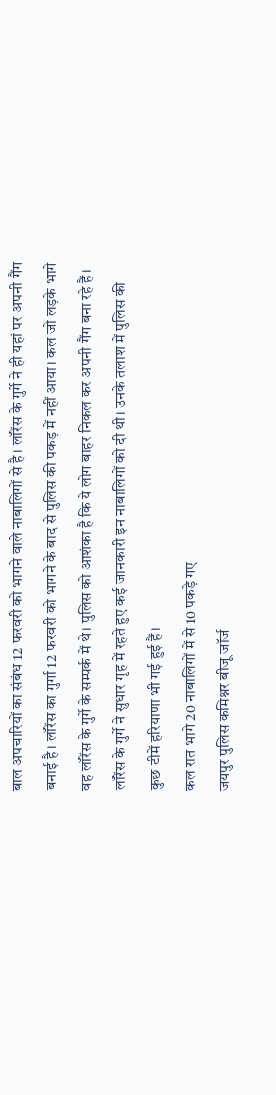बाल अपचारियों का संबंध 12 फरवरी को भागने वाले नाबालिगों से है। लॉरेंस के गुर्गे ने ही यहां पर अपनी गैंग बनाई है। लॉरेंस का गुर्गा 12 फरवरी को भागने के बाद से पुलिस की पकड़ में नहीं आया। कल जो लड़के भागे वह लॉरेंस के गुर्गे के सम्पर्क में थे। पुलिस को आशंका है कि ये लोग बाहर निकल कर अपनी गैंग बना रहे हैं। लॉरेंस के गुर्गे ने सुधार गृह में रहते हुए कई जानकारी इन नाबालिगों को दी थी। उनके तलाश में पुलिस की कुछ टीमें हरियाणा भी गई हुई हैं।
कल रात भागे 20 नाबालिगों में से 10 पकड़े गए
जयपुर पुलिस कमिश्नर बीजू जॉर्ज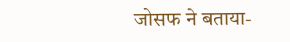जोसफ ने बताया-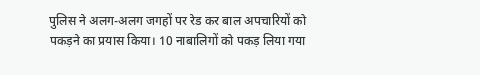पुलिस ने अलग-अलग जगहों पर रेड कर बाल अपचारियों को पकड़ने का प्रयास किया। 10 नाबालिगों को पकड़ लिया गया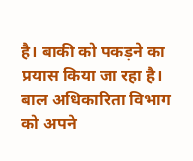है। बाकी को पकड़ने का प्रयास किया जा रहा है। बाल अधिकारिता विभाग को अपने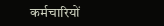कर्मचारियों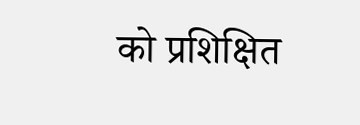को प्रशिक्षित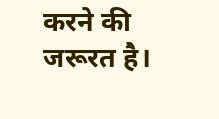करने की जरूरत है।